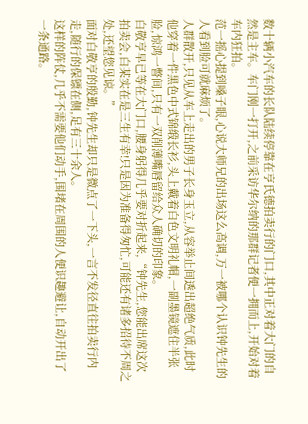数十辆小汽车的长队陆续停靠在亨氏德拍卖行的门口,其中正对着大门的自然是主车。车门刚一打开,之前采访华尔纳的那群记者便一拥而上,开始对着车内狂拍。
范一摇心提到嗓子眼,心说大师兄的出场这么高调,万一被哪个认识钟先生的人看到脸可就麻烦了。
人群散开,只见从车上走出的男子长身玉立,从容举止间透出超绝气质,此时他穿着一件黑色中式锦缎长衫,头上戴着白色文明礼帽,一副墨镜遮住半张脸,惊鸿一瞥间,只有一双削薄嘴唇留给众人确切的印象。
白敬亨早已等在大门口,腰身躬得几乎要对折起来,“钟先生,您能出席这次拍卖会,白某实在是三生有幸!只是因为准备得匆忙,可能还有诸多招待不周之处,还望您见谅。”
面对白敬亨的殷勤,钟先生却只是微点了一下头,一言不发径直往拍卖行内走,随行的保镖在侧,足有三十余人。
这样的阵仗,几乎不需要他们动手,围堵在周围的人便识趣避让,自动开出了一条通路。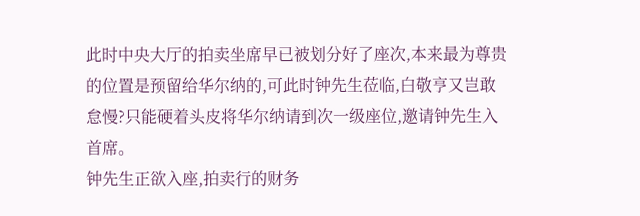此时中央大厅的拍卖坐席早已被划分好了座次,本来最为尊贵的位置是预留给华尔纳的,可此时钟先生莅临,白敬亨又岂敢怠慢?只能硬着头皮将华尔纳请到次一级座位,邀请钟先生入首席。
钟先生正欲入座,拍卖行的财务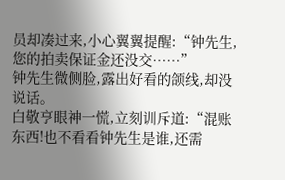员却凑过来,小心翼翼提醒:“钟先生,您的拍卖保证金还没交……”
钟先生微侧脸,露出好看的颌线,却没说话。
白敬亨眼神一慌,立刻训斥道:“混账东西!也不看看钟先生是谁,还需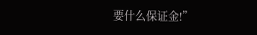要什么保证金!”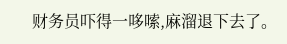财务员吓得一哆嗦,麻溜退下去了。